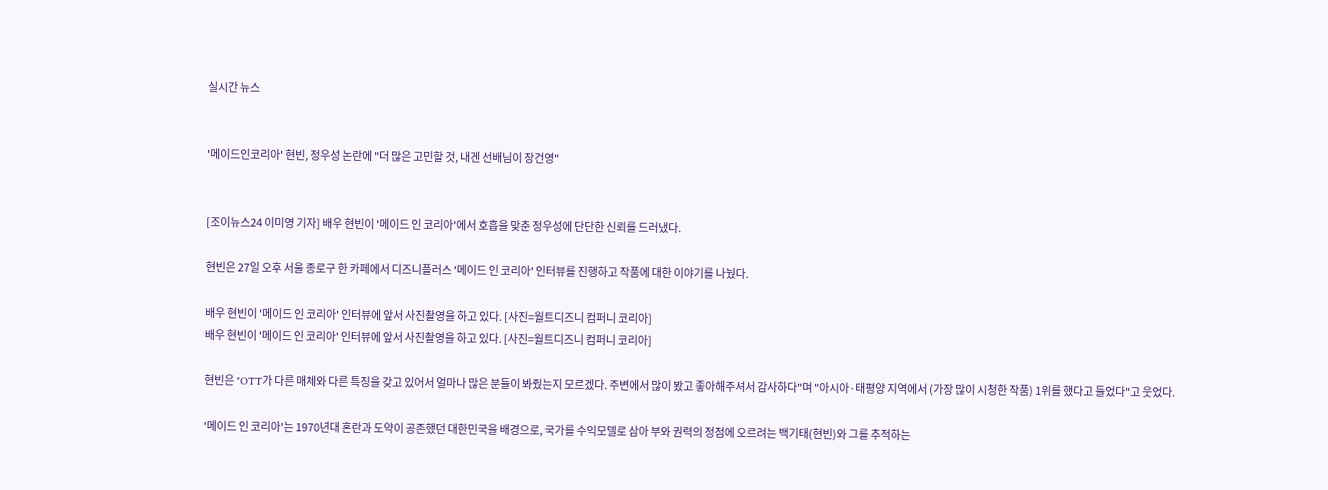실시간 뉴스


'메이드인코리아' 현빈, 정우성 논란에 "더 많은 고민할 것, 내겐 선배님이 장건영"


[조이뉴스24 이미영 기자] 배우 현빈이 '메이드 인 코리아'에서 호흡을 맞춘 정우성에 단단한 신뢰를 드러냈다.

현빈은 27일 오후 서울 종로구 한 카페에서 디즈니플러스 '메이드 인 코리아' 인터뷰를 진행하고 작품에 대한 이야기를 나눴다.

배우 현빈이 '메이드 인 코리아' 인터뷰에 앞서 사진촬영을 하고 있다. [사진=월트디즈니 컴퍼니 코리아]
배우 현빈이 '메이드 인 코리아' 인터뷰에 앞서 사진촬영을 하고 있다. [사진=월트디즈니 컴퍼니 코리아]

현빈은 "OTT가 다른 매체와 다른 특징을 갖고 있어서 얼마나 많은 분들이 봐줬는지 모르겠다. 주변에서 많이 봤고 좋아해주셔서 감사하다"며 "아시아·태평양 지역에서 (가장 많이 시청한 작품) 1위를 했다고 들었다"고 웃었다.

'메이드 인 코리아'는 1970년대 혼란과 도약이 공존했던 대한민국을 배경으로, 국가를 수익모델로 삼아 부와 권력의 정점에 오르려는 백기태(현빈)와 그를 추적하는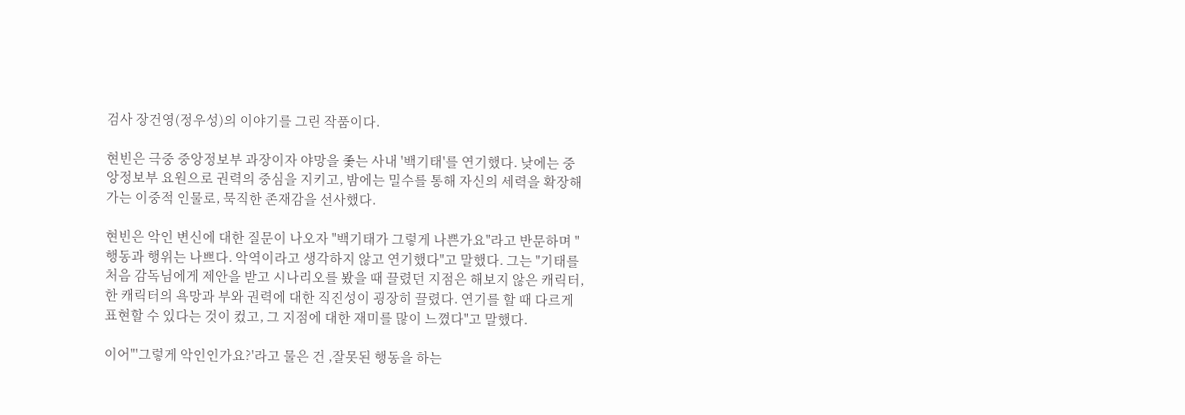검사 장건영(정우성)의 이야기를 그린 작품이다.

현빈은 극중 중앙정보부 과장이자 야망을 좇는 사내 '백기태'를 연기했다. 낮에는 중앙정보부 요원으로 권력의 중심을 지키고, 밤에는 밀수를 통해 자신의 세력을 확장해가는 이중적 인물로, 묵직한 존재감을 선사했다.

현빈은 악인 변신에 대한 질문이 나오자 "백기태가 그렇게 나쁜가요"라고 반문하며 "행동과 행위는 나쁘다. 악역이라고 생각하지 않고 연기했다"고 말했다. 그는 "기태를 처음 감독님에게 제안을 받고 시나리오를 봤을 때 끌렸던 지점은 해보지 않은 캐릭터, 한 캐릭터의 욕망과 부와 권력에 대한 직진성이 굉장히 끌렸다. 연기를 할 때 다르게 표현할 수 있다는 것이 컸고, 그 지점에 대한 재미를 많이 느꼈다"고 말했다.

이어"'그렇게 악인인가요?'라고 물은 건 ,잘못된 행동을 하는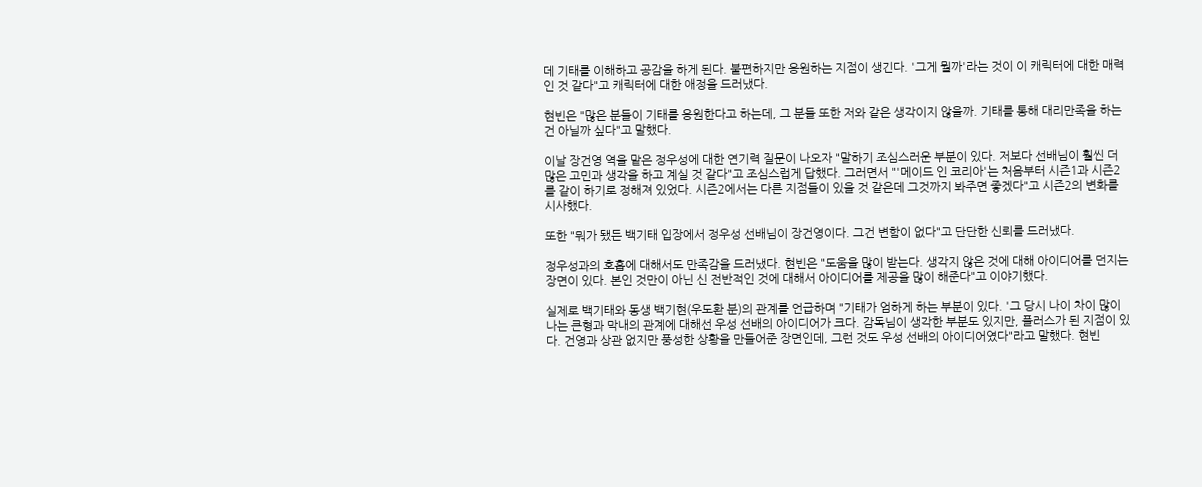데 기태를 이해하고 공감을 하게 된다. 불편하지만 응원하는 지점이 생긴다. '그게 뭘까'라는 것이 이 캐릭터에 대한 매력인 것 같다"고 캐릭터에 대한 애정을 드러냈다.

현빈은 "많은 분들이 기태를 응원한다고 하는데, 그 분들 또한 저와 같은 생각이지 않을까. 기태를 통해 대리만족을 하는 건 아닐까 싶다"고 말했다.

이날 장건영 역을 맡은 정우성에 대한 연기력 질문이 나오자 "말하기 조심스러운 부분이 있다. 저보다 선배님이 훨씬 더 많은 고민과 생각을 하고 계실 것 같다"고 조심스럽게 답했다. 그러면서 "'메이드 인 코리아'는 처음부터 시즌1과 시즌2를 같이 하기로 정해져 있었다. 시즌2에서는 다른 지점들이 있을 것 같은데 그것까지 봐주면 좋겠다"고 시즌2의 변화를 시사했다.

또한 "뭐가 됐든 백기태 입장에서 정우성 선배님이 장건영이다. 그건 변함이 없다"고 단단한 신뢰를 드러냈다.

정우성과의 호흡에 대해서도 만족감을 드러냈다. 현빈은 "도움을 많이 받는다. 생각지 않은 것에 대해 아이디어를 던지는 장면이 있다. 본인 것만이 아닌 신 전반적인 것에 대해서 아이디어를 제공을 많이 해준다"고 이야기했다.

실제로 백기태와 동생 백기현(우도환 분)의 관계를 언급하며 "기태가 엄하게 하는 부분이 있다. '그 당시 나이 차이 많이 나는 큰형과 막내의 관계에 대해선 우성 선배의 아이디어가 크다. 감독님이 생각한 부분도 있지만, 플러스가 된 지점이 있다. 건영과 상관 없지만 풍성한 상황을 만들어준 장면인데, 그런 것도 우성 선배의 아이디어였다"라고 말했다. 현빈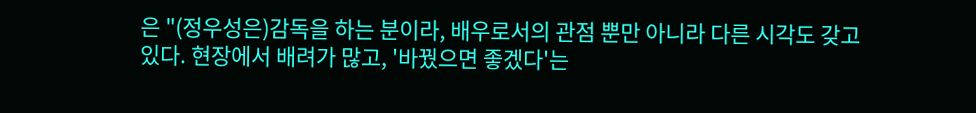은 "(정우성은)감독을 하는 분이라, 배우로서의 관점 뿐만 아니라 다른 시각도 갖고 있다. 현장에서 배려가 많고, '바꿨으면 좋겠다'는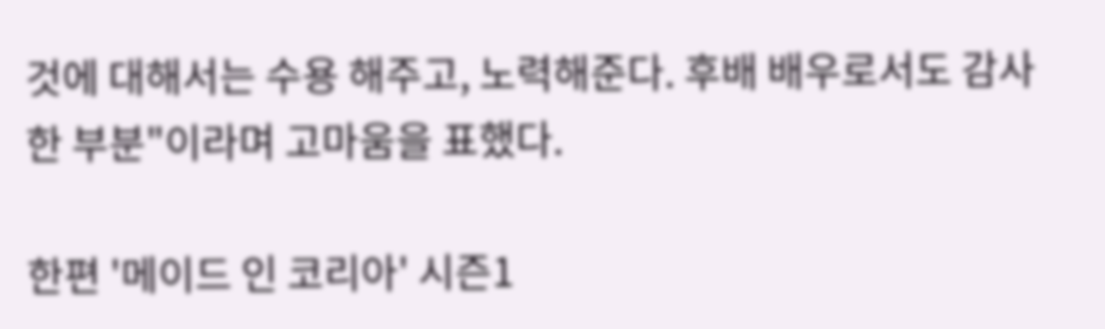것에 대해서는 수용 해주고, 노력해준다. 후배 배우로서도 감사한 부분"이라며 고마움을 표했다.

한편 '메이드 인 코리아' 시즌1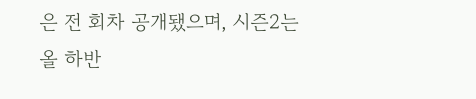은 전 회차 공개됐으며, 시즌2는 올 하반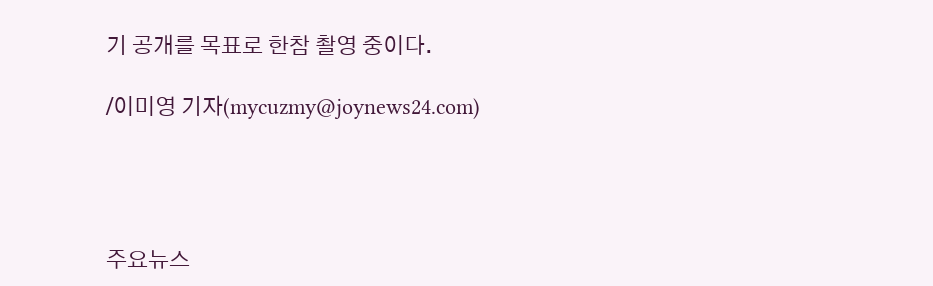기 공개를 목표로 한참 촬영 중이다.

/이미영 기자(mycuzmy@joynews24.com)




주요뉴스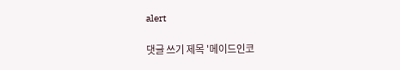alert

댓글 쓰기 제목 '메이드인코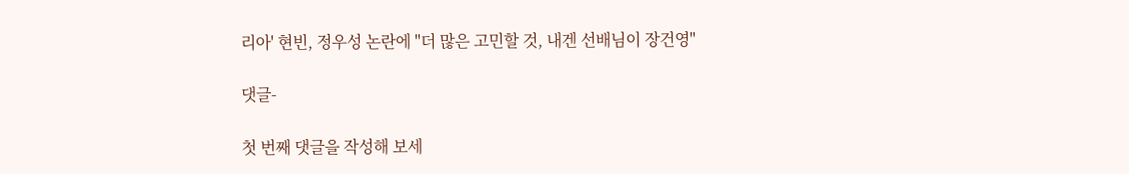리아' 현빈, 정우성 논란에 "더 많은 고민할 것, 내겐 선배님이 장건영"

댓글-

첫 번째 댓글을 작성해 보세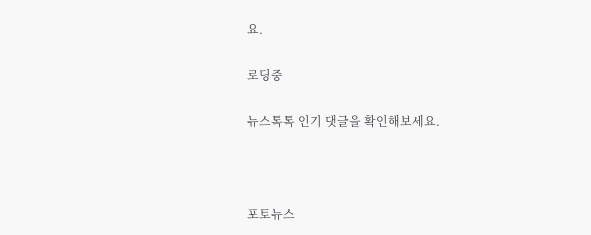요.

로딩중

뉴스톡톡 인기 댓글을 확인해보세요.



포토뉴스